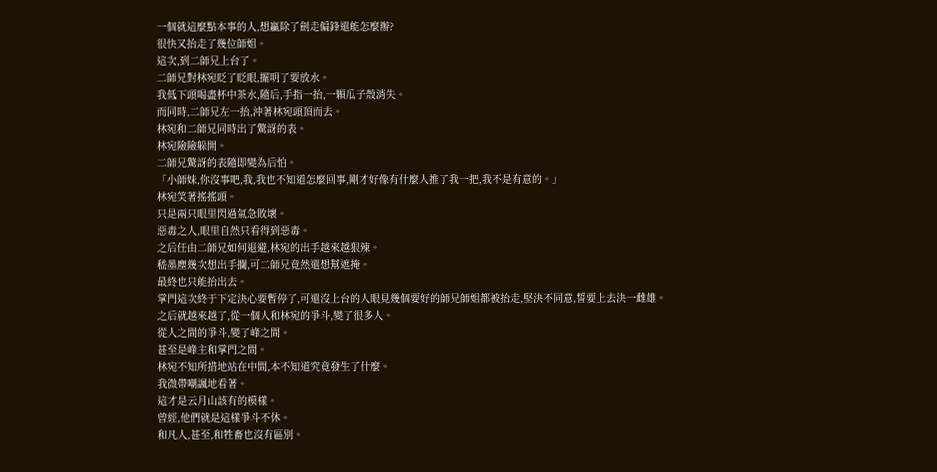一個就這麼點本事的人,想贏除了劍走偏鋒還能怎麼辦?
很快又抬走了幾位師姐。
這次,到二師兄上台了。
二師兄對林宛眨了眨眼,擺明了要放水。
我低下頭喝盡杯中茶水,隨后,手指一抬,一顆瓜子殼消失。
而同時,二師兄左一抬,沖著林宛頭頂而去。
林宛和二師兄同時出了驚訝的表。
林宛險險躲開。
二師兄驚訝的表隨即變為后怕。
「小師妹,你沒事吧,我,我也不知道怎麼回事,剛才好像有什麼人推了我一把,我不是有意的。」
林宛笑著搖搖頭。
只是兩只眼里閃過氣急敗壞。
惡毒之人,眼里自然只看得到惡毒。
之后任由二師兄如何退避,林宛的出手越來越狠辣。
嵇墨塵幾次想出手攔,可二師兄竟然還想幫遮掩。
最終也只能抬出去。
掌門這次終于下定決心要暫停了,可還沒上台的人眼見幾個要好的師兄師姐都被抬走,堅決不同意,誓要上去決一雌雄。
之后就越來越了,從一個人和林宛的爭斗,變了很多人。
從人之間的爭斗,變了峰之間。
甚至是峰主和掌門之間。
林宛不知所措地站在中間,本不知道究竟發生了什麼。
我微帶嘲諷地看著。
這才是云月山該有的模樣。
曾經,他們就是這樣爭斗不休。
和凡人,甚至,和牲畜也沒有區別。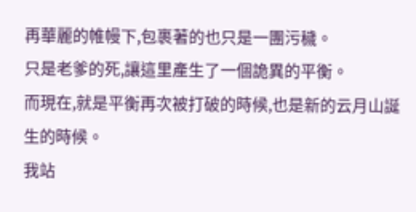再華麗的帷幔下,包裹著的也只是一團污穢。
只是老爹的死,讓這里產生了一個詭異的平衡。
而現在,就是平衡再次被打破的時候,也是新的云月山誕生的時候。
我站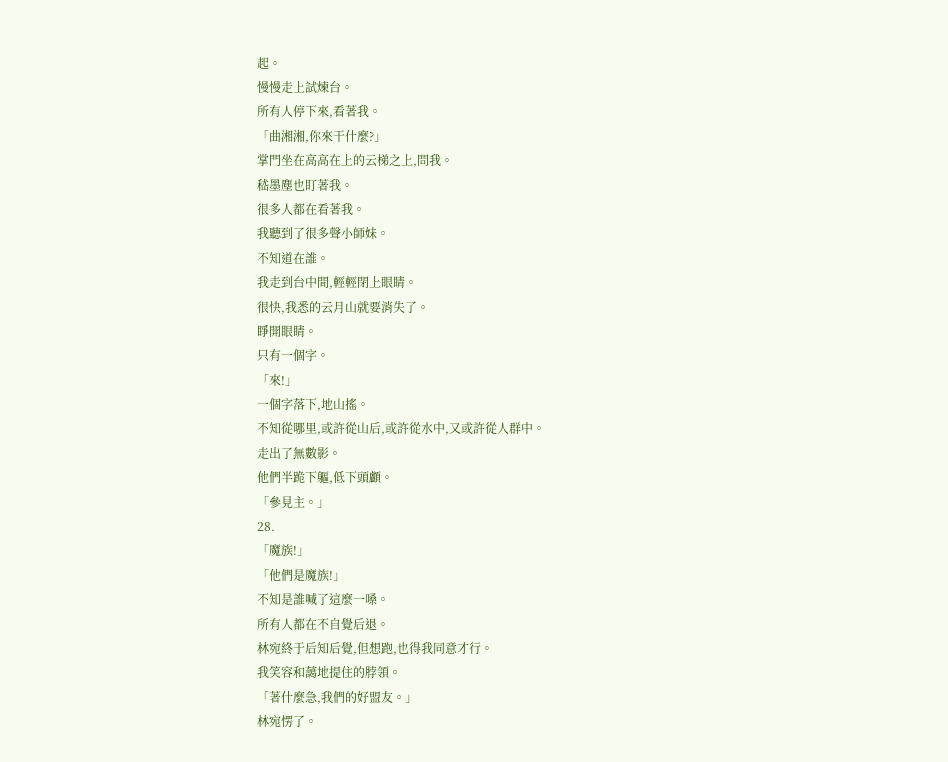起。
慢慢走上試煉台。
所有人停下來,看著我。
「曲湘湘,你來干什麼?」
掌門坐在高高在上的云梯之上,問我。
嵇墨塵也盯著我。
很多人都在看著我。
我聽到了很多聲小師妹。
不知道在誰。
我走到台中間,輕輕閉上眼睛。
很快,我悉的云月山就要消失了。
睜開眼睛。
只有一個字。
「來!」
一個字落下,地山搖。
不知從哪里,或許從山后,或許從水中,又或許從人群中。
走出了無數影。
他們半跪下軀,低下頭顱。
「參見主。」
28.
「魔族!」
「他們是魔族!」
不知是誰喊了這麼一嗓。
所有人都在不自覺后退。
林宛終于后知后覺,但想跑,也得我同意才行。
我笑容和藹地提住的脖領。
「著什麼急,我們的好盟友。」
林宛愣了。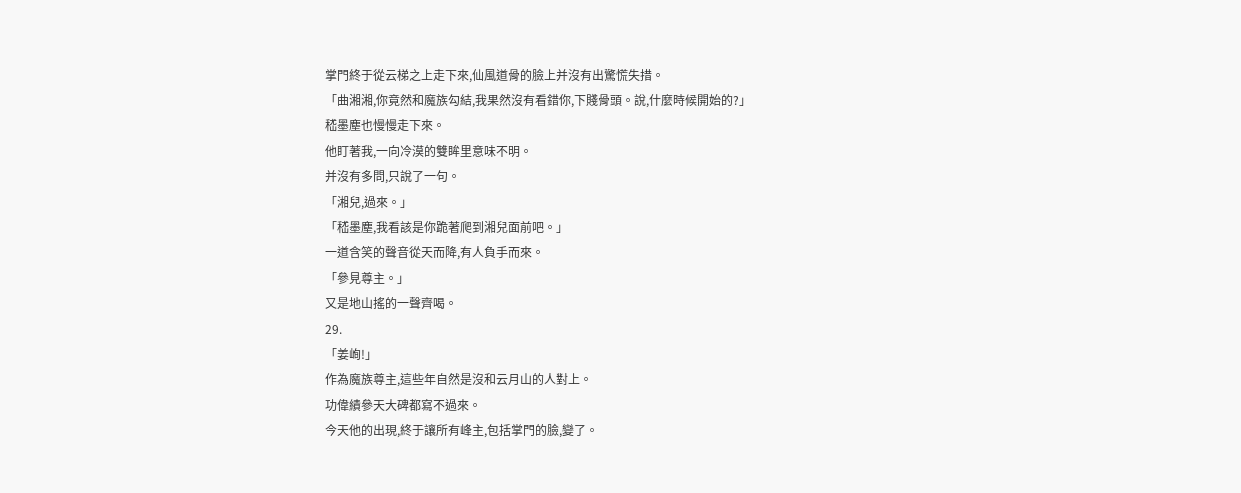掌門終于從云梯之上走下來,仙風道骨的臉上并沒有出驚慌失措。
「曲湘湘,你竟然和魔族勾結,我果然沒有看錯你,下賤骨頭。說,什麼時候開始的?」
嵇墨塵也慢慢走下來。
他盯著我,一向冷漠的雙眸里意味不明。
并沒有多問,只說了一句。
「湘兒,過來。」
「嵇墨塵,我看該是你跪著爬到湘兒面前吧。」
一道含笑的聲音從天而降,有人負手而來。
「參見尊主。」
又是地山搖的一聲齊喝。
29.
「姜峋!」
作為魔族尊主,這些年自然是沒和云月山的人對上。
功偉績參天大碑都寫不過來。
今天他的出現,終于讓所有峰主,包括掌門的臉,變了。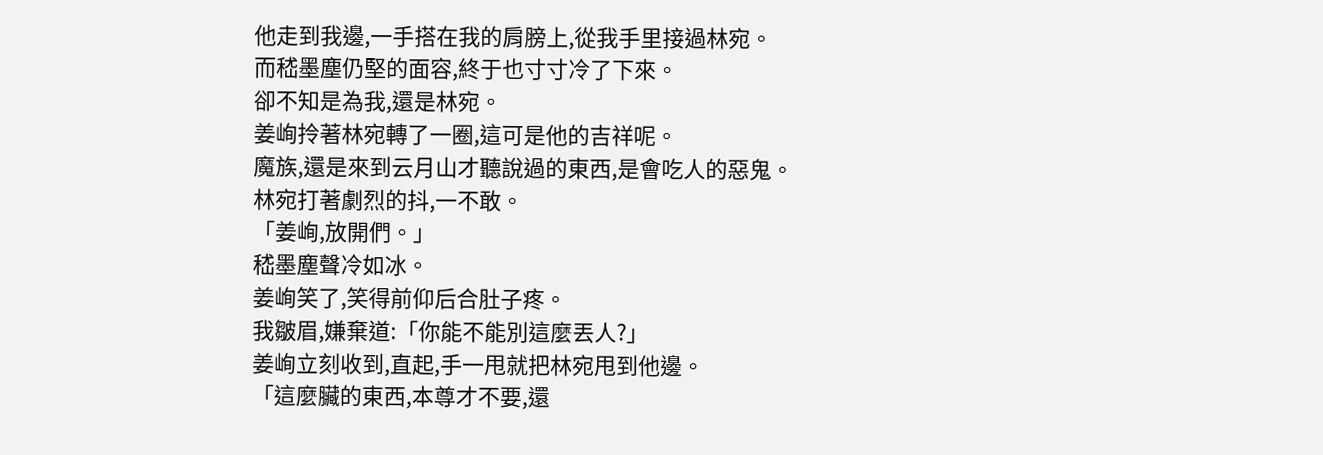他走到我邊,一手搭在我的肩膀上,從我手里接過林宛。
而嵇墨塵仍堅的面容,終于也寸寸冷了下來。
卻不知是為我,還是林宛。
姜峋拎著林宛轉了一圈,這可是他的吉祥呢。
魔族,還是來到云月山才聽說過的東西,是會吃人的惡鬼。
林宛打著劇烈的抖,一不敢。
「姜峋,放開們。」
嵇墨塵聲冷如冰。
姜峋笑了,笑得前仰后合肚子疼。
我皺眉,嫌棄道:「你能不能別這麼丟人?」
姜峋立刻收到,直起,手一甩就把林宛甩到他邊。
「這麼臟的東西,本尊才不要,還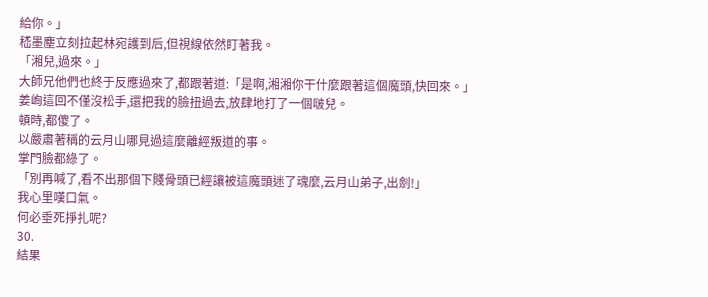給你。」
嵇墨塵立刻拉起林宛護到后,但視線依然盯著我。
「湘兒,過來。」
大師兄他們也終于反應過來了,都跟著道:「是啊,湘湘你干什麼跟著這個魔頭,快回來。」
姜峋這回不僅沒松手,還把我的臉扭過去,放肆地打了一個啵兒。
頓時,都傻了。
以嚴肅著稱的云月山哪見過這麼離經叛道的事。
掌門臉都綠了。
「別再喊了,看不出那個下賤骨頭已經讓被這魔頭迷了魂麼,云月山弟子,出劍!」
我心里嘆口氣。
何必垂死掙扎呢?
30.
結果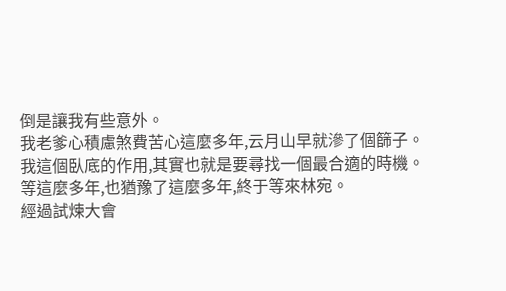倒是讓我有些意外。
我老爹心積慮煞費苦心這麼多年,云月山早就滲了個篩子。
我這個臥底的作用,其實也就是要尋找一個最合適的時機。
等這麼多年,也猶豫了這麼多年,終于等來林宛。
經過試煉大會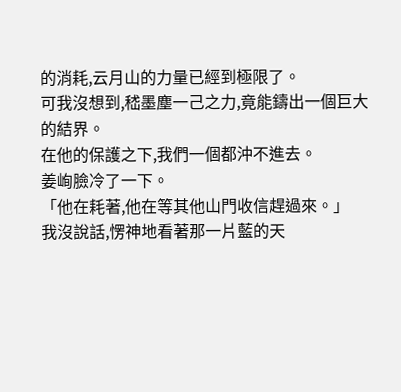的消耗,云月山的力量已經到極限了。
可我沒想到,嵇墨塵一己之力,竟能鑄出一個巨大的結界。
在他的保護之下,我們一個都沖不進去。
姜峋臉冷了一下。
「他在耗著,他在等其他山門收信趕過來。」
我沒說話,愣神地看著那一片藍的天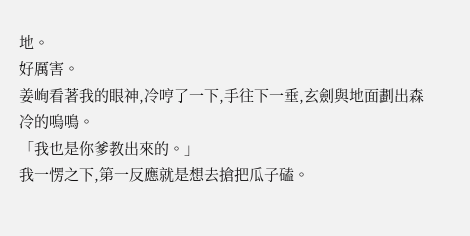地。
好厲害。
姜峋看著我的眼神,冷哼了一下,手往下一垂,玄劍與地面劃出森冷的嗚鳴。
「我也是你爹教出來的。」
我一愣之下,第一反應就是想去搶把瓜子磕。